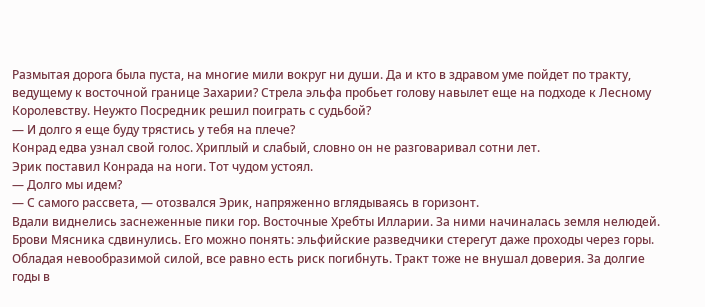Размытая дорога была пуста, на многие мили вокруг ни души. Да и кто в здравом уме пойдет по тракту, ведущему к восточной границе Захарии? Стрела эльфа пробьет голову навылет еще на подходе к Лесному Королевству. Неужто Посредник решил поиграть с судьбой?
— И долго я еще буду трястись у тебя на плече?
Конрад едва узнал свой голос. Хриплый и слабый, словно он не разговаривал сотни лет.
Эрик поставил Конрада на ноги. Тот чудом устоял.
— Долго мы идем?
— С самого рассвета, — отозвался Эрик, напряженно вглядываясь в горизонт.
Вдали виднелись заснеженные пики гор. Восточные Хребты Илларии. За ними начиналась земля нелюдей. Брови Мясника сдвинулись. Его можно понять: эльфийские разведчики стерегут даже проходы через горы. Обладая невообразимой силой, все равно есть риск погибнуть. Тракт тоже не внушал доверия. За долгие годы в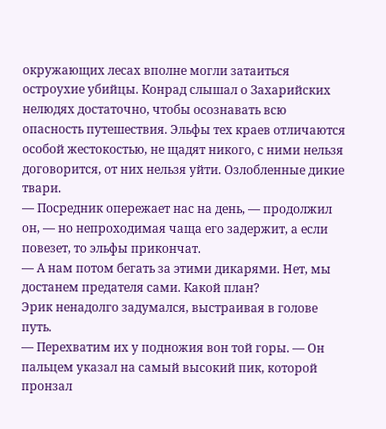окружающих лесах вполне могли затаиться остроухие убийцы. Конрад слышал о Захарийских нелюдях достаточно, чтобы осознавать всю опасность путешествия. Эльфы тех краев отличаются особой жестокостью, не щадят никого, с ними нельзя договорится, от них нельзя уйти. Озлобленные дикие твари.
— Посредник опережает нас на день, — продолжил он, — но непроходимая чаща его задержит, а если повезет, то эльфы прикончат.
— А нам потом бегать за этими дикарями. Нет, мы достанем предателя сами. Какой план?
Эрик ненадолго задумался, выстраивая в голове путь.
— Перехватим их у подножия вон той горы. — Он пальцем указал на самый высокий пик, которой пронзал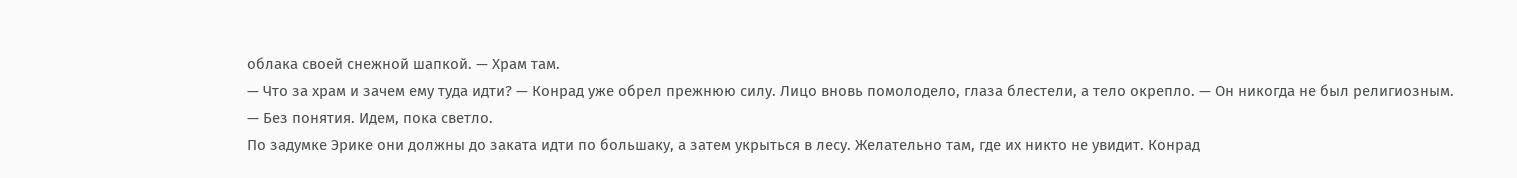облака своей снежной шапкой. — Храм там.
— Что за храм и зачем ему туда идти? — Конрад уже обрел прежнюю силу. Лицо вновь помолодело, глаза блестели, а тело окрепло. — Он никогда не был религиозным.
— Без понятия. Идем, пока светло.
По задумке Эрике они должны до заката идти по большаку, а затем укрыться в лесу. Желательно там, где их никто не увидит. Конрад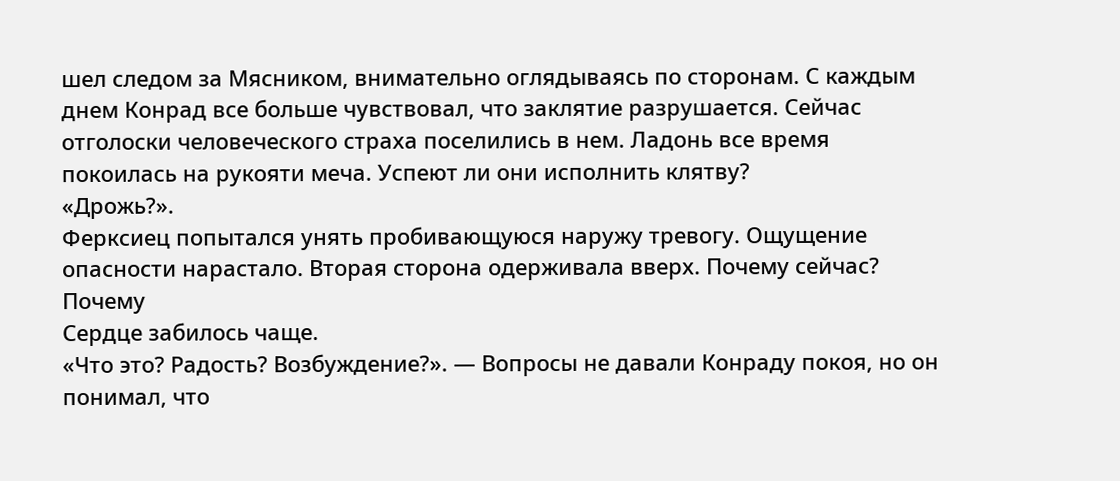шел следом за Мясником, внимательно оглядываясь по сторонам. С каждым днем Конрад все больше чувствовал, что заклятие разрушается. Сейчас отголоски человеческого страха поселились в нем. Ладонь все время покоилась на рукояти меча. Успеют ли они исполнить клятву?
«Дрожь?».
Ферксиец попытался унять пробивающуюся наружу тревогу. Ощущение опасности нарастало. Вторая сторона одерживала вверх. Почему сейчас? Почему
Сердце забилось чаще.
«Что это? Радость? Возбуждение?». — Вопросы не давали Конраду покоя, но он понимал, что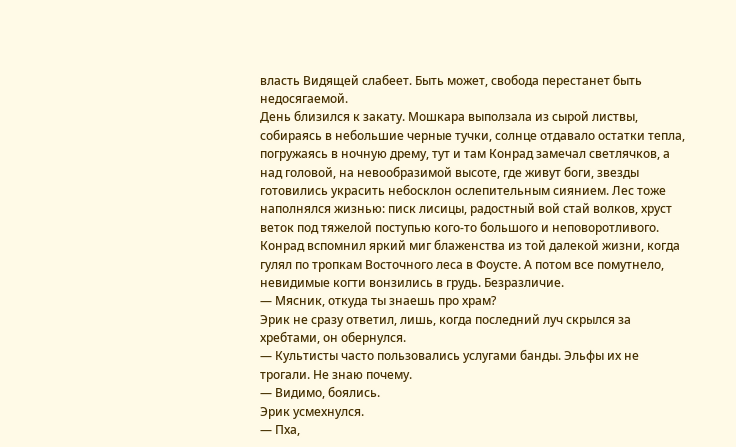власть Видящей слабеет. Быть может, свобода перестанет быть недосягаемой.
День близился к закату. Мошкара выползала из сырой листвы, собираясь в небольшие черные тучки, солнце отдавало остатки тепла, погружаясь в ночную дрему, тут и там Конрад замечал светлячков, а над головой, на невообразимой высоте, где живут боги, звезды готовились украсить небосклон ослепительным сиянием. Лес тоже наполнялся жизнью: писк лисицы, радостный вой стай волков, хруст веток под тяжелой поступью кого-то большого и неповоротливого. Конрад вспомнил яркий миг блаженства из той далекой жизни, когда гулял по тропкам Восточного леса в Фоусте. А потом все помутнело, невидимые когти вонзились в грудь. Безразличие.
— Мясник, откуда ты знаешь про храм?
Эрик не сразу ответил, лишь, когда последний луч скрылся за хребтами, он обернулся.
— Культисты часто пользовались услугами банды. Эльфы их не трогали. Не знаю почему.
— Видимо, боялись.
Эрик усмехнулся.
— Пха,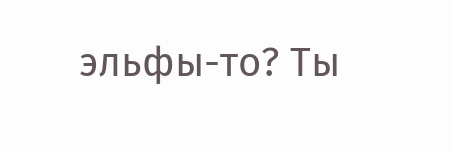эльфы-то? Ты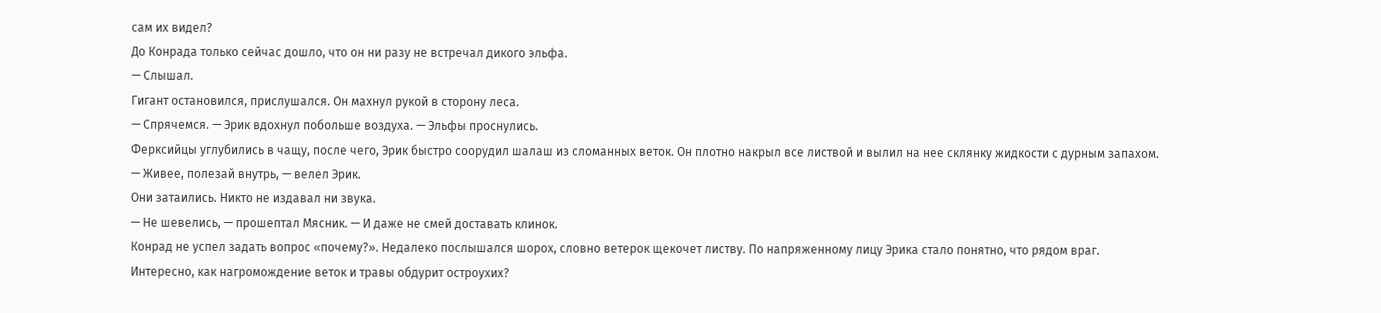сам их видел?
До Конрада только сейчас дошло, что он ни разу не встречал дикого эльфа.
— Слышал.
Гигант остановился, прислушался. Он махнул рукой в сторону леса.
— Спрячемся. — Эрик вдохнул побольше воздуха. — Эльфы проснулись.
Ферксийцы углубились в чащу, после чего, Эрик быстро соорудил шалаш из сломанных веток. Он плотно накрыл все листвой и вылил на нее склянку жидкости с дурным запахом.
— Живее, полезай внутрь, — велел Эрик.
Они затаились. Никто не издавал ни звука.
— Не шевелись, — прошептал Мясник. — И даже не смей доставать клинок.
Конрад не успел задать вопрос «почему?». Недалеко послышался шорох, словно ветерок щекочет листву. По напряженному лицу Эрика стало понятно, что рядом враг. Интересно, как нагромождение веток и травы обдурит остроухих?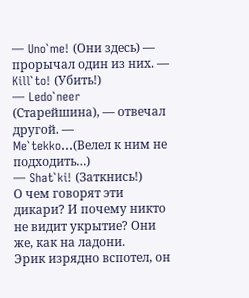— Uno`me! (Они здесь) — прорычал один из них. — Kill`to! (Убить!)
— Ledo`neer (Старейшина), — отвечал другой. — Me`tekko…(Велел к ним не подходить…)
— Shat`ki! (Заткнись!)
О чем говорят эти дикари? И почему никто не видит укрытие? Они же, как на ладони.
Эрик изрядно вспотел, он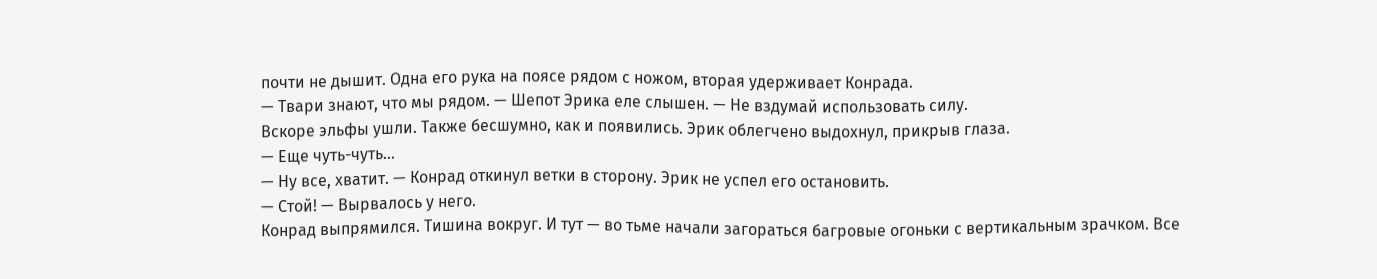почти не дышит. Одна его рука на поясе рядом с ножом, вторая удерживает Конрада.
— Твари знают, что мы рядом. — Шепот Эрика еле слышен. — Не вздумай использовать силу.
Вскоре эльфы ушли. Также бесшумно, как и появились. Эрик облегчено выдохнул, прикрыв глаза.
— Еще чуть-чуть…
— Ну все, хватит. — Конрад откинул ветки в сторону. Эрик не успел его остановить.
— Стой! — Вырвалось у него.
Конрад выпрямился. Тишина вокруг. И тут — во тьме начали загораться багровые огоньки с вертикальным зрачком. Все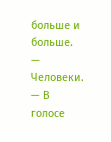больше и больше.
— Человеки. — В голосе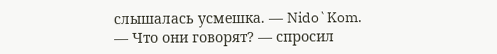слышалась усмешка. — Nido`Kom.
— Что они говорят? — спросил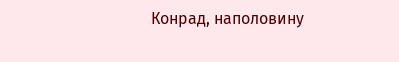Конрад, наполовину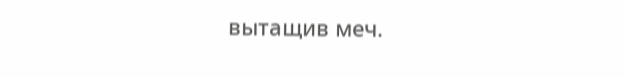вытащив меч.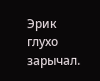Эрик глухо зарычал.